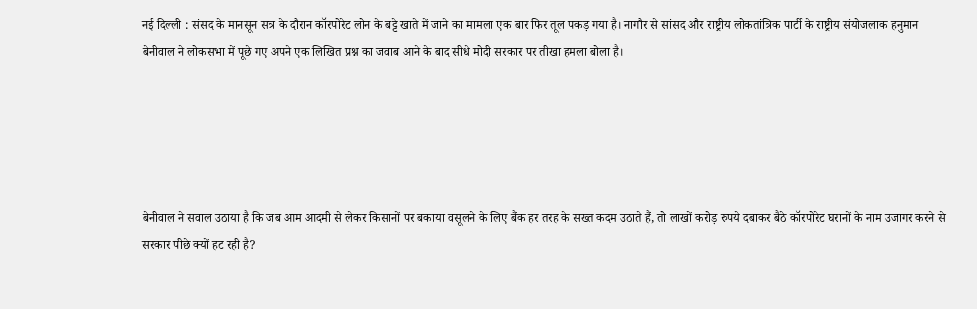नई दिल्ली : संसद के मानसून सत्र के दौरान कॉरपोरेट लोन के बट्टे खाते में जाने का मामला एक बार फिर तूल पकड़ गया है। नागौर से सांसद और राष्ट्रीय लोकतांत्रिक पार्टी के राष्ट्रीय संयोजलाक हनुमान बेनीवाल ने लोकसभा में पूछे गए अपने एक लिखित प्रश्न का जवाब आने के बाद सीधे मोदी सरकार पर तीखा हमला बोला है।





बेनीवाल ने सवाल उठाया है कि जब आम आदमी से लेकर किसानों पर बकाया वसूलने के लिए बैंक हर तरह के सख्त कदम उठाते हैं, तो लाखों करोड़ रुपये दबाकर बैठे कॉरपोरेट घरानों के नाम उजागर करने से सरकार पीछे क्यों हट रही है?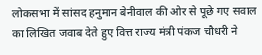लोकसभा में सांसद हनुमान बेनीवाल की ओर से पूछे गए सवाल का लिखित जवाब देते हुए वित्त राज्य मंत्री पंकज चौधरी ने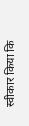स्वीकार किया कि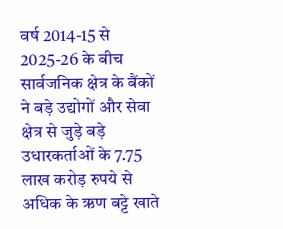वर्ष 2014-15 से 2025-26 के बीच सार्वजनिक क्षेत्र के बैंकों ने बड़े उद्योगों और सेवा क्षेत्र से जुड़े बड़े उधारकर्ताओं के 7.75 लाख करोड़ रुपये से अधिक के ऋण बट्टे खाते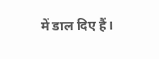में डाल दिए हैं।